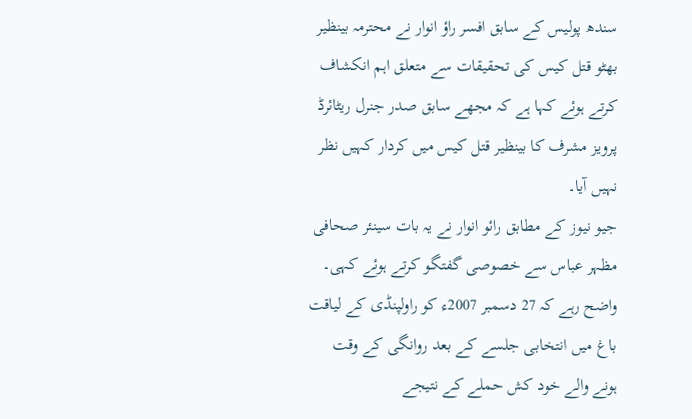سندھ پولیس کے سابق افسر راؤ انوار نے محترمہ بینظیر بھٹو قتل کیس کی تحقیقات سے متعلق اہم انکشاف کرتے ہوئے کہا ہے کہ مجھے سابق صدر جنرل ریٹائرڈ پرویز مشرف کا بینظیر قتل کیس میں کردار کہیں نظر نہیں آیا۔
جیو نیوز کے مطابق رائو انوار نے یہ بات سینئر صحافی مظہر عباس سے خصوصی گفتگو کرتے ہوئے کہی۔ واضح رہے کہ 27 دسمبر 2007ء کو راولپنڈی کے لیاقت باغ میں انتخابی جلسے کے بعد روانگی کے وقت ہونے والے خود کش حملے کے نتیجے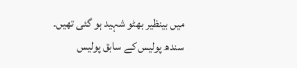میں بینظیر بھٹو شہید ہو گئی تھیں۔
سندھ پولیس کے سابق پولیس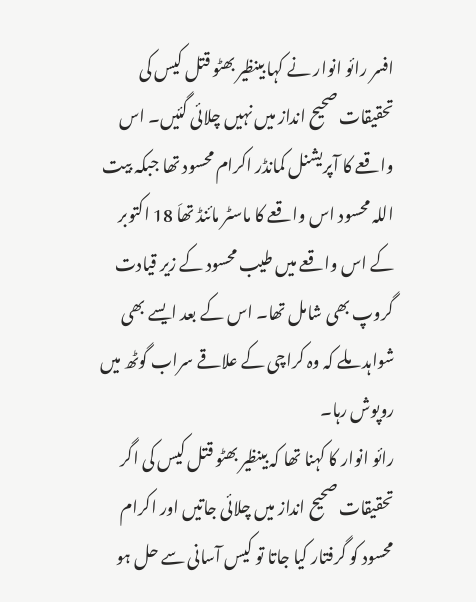افسر رائو انوار نے کہا بینظیر بھٹو قتل کیس کی تحقیقات صحیح انداز میں نہیں چلائی گئیں۔ اس واقعے کا آپریشنل کمانڈر اکرام محسود تھا جبکہ بیت اللہ محسود اس واقعے کا ماسٹر مائنڈ تھاَ 18 اکتوبر کے اس واقعے میں طیب محسود کے زیر قیادت گروپ بھی شامل تھا۔ اس کے بعد ایسے بھی شواہد ملے کہ وہ کراچی کے علاقے سراب گوٹھ میں روپوش رہا۔
رائو انوار کا کہنا تھا کہ بینظیر بھٹو قتل کیس کی اگر تحقیقات صحیح انداز میں چلائی جاتیں اور اکرام محسود کو گرفتار کیا جاتا تو کیس آسانی سے حل ہو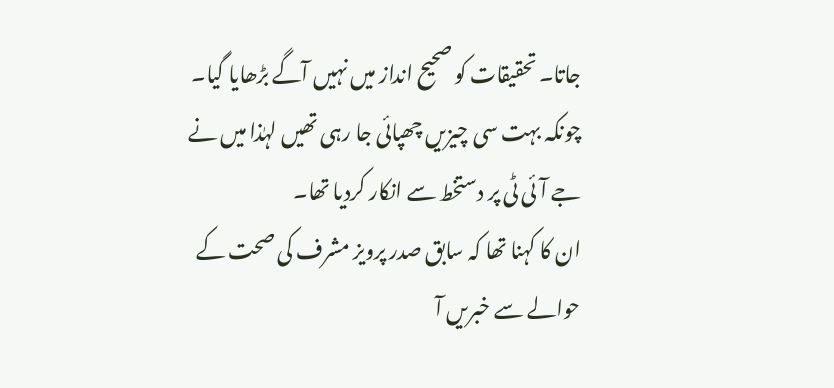جاتا۔ تحقیقات کو صحیح انداز میں نہیں آگے بڑھایا گیا۔ چونکہ بہت سی چیزیں چھپائی جا رہی تھیں لہٰذا میں نے جے آئی ٹی پر دستخط سے انکار کردیا تھا۔
ان کا کہنا تھا کہ سابق صدر پرویز مشرف کی صحت کے حوالے سے خبریں آ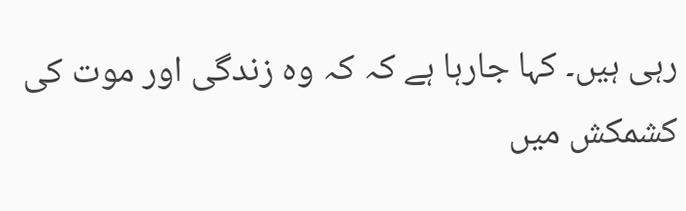رہی ہیں۔ کہا جارہا ہے کہ کہ وہ زندگی اور موت کی کشمکش میں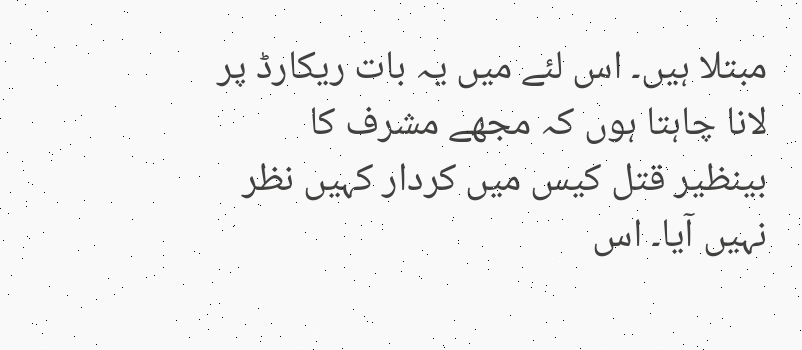مبتلا ہیں۔ اس لئے میں یہ بات ریکارڈ پر لانا چاہتا ہوں کہ مجھے مشرف کا بینظیر قتل کیس میں کردار کہیں نظر نہیں آیا۔ اس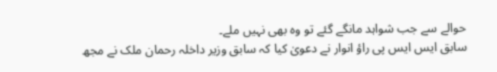حوالے سے جب شواہد مانگے گئے تو وہ بھی نہیں ملے۔
سابق ایس ایس پی راؤ انوار نے دعویٰ کیا کہ سابق وزیر داخلہ رحمان ملک نے مجھ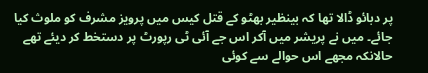پر دبائو ڈالا تھا کہ بینظیر بھٹو کے قتل کیس میں پرویز مشرف کو ملوث کیا جائے۔ میں نے پریشر میں آکر اس جے آئی ٹی رپورٹ پر دستخط کر دیئے تھے حالانکہ مجھے اس حوالے سے کوئی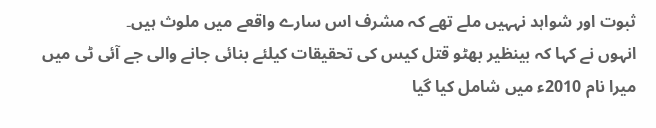ثبوت اور شواہد نہہیں ملے تھے کہ مشرف اس سارے واقعے میں ملوث ہیں۔
انہوں نے کہا کہ بینظیر بھٹو قتل کیس کی تحقیقات کیلئے بنائی جانے والی جے آئی ٹی میں میرا نام 2010ء میں شامل کیا گیا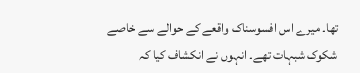تھا۔ میرے اس افسوسناک واقعے کے حوالے سے خاصے شکوک شبہات تھے۔ انہوں نے انکشاف کیا کہ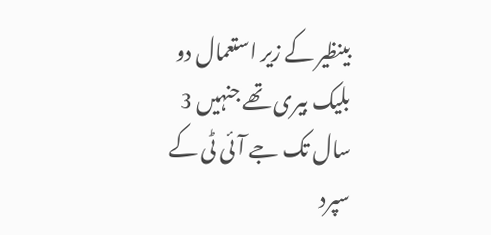بینظیر کے زیر استعمال دو بلیک بیری تھے جنہیں 3 سال تک جے آئی ٹی کے سپرد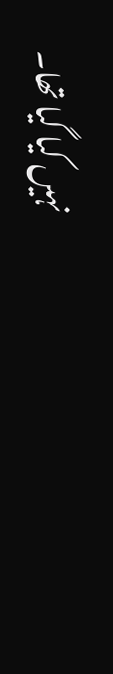نہیں کیا گیا تھا۔